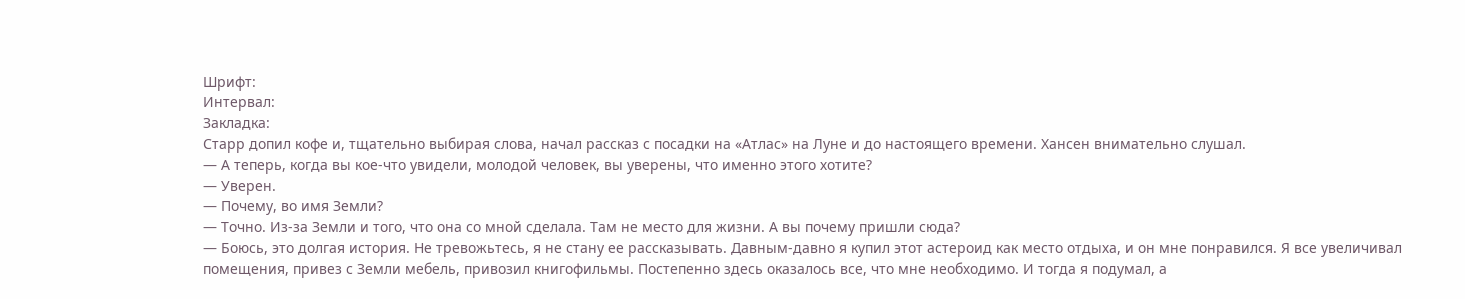Шрифт:
Интервал:
Закладка:
Старр допил кофе и, тщательно выбирая слова, начал рассказ с посадки на «Атлас» на Луне и до настоящего времени. Хансен внимательно слушал.
— А теперь, когда вы кое-что увидели, молодой человек, вы уверены, что именно этого хотите?
— Уверен.
— Почему, во имя Земли?
— Точно. Из-за Земли и того, что она со мной сделала. Там не место для жизни. А вы почему пришли сюда?
— Боюсь, это долгая история. Не тревожьтесь, я не стану ее рассказывать. Давным-давно я купил этот астероид как место отдыха, и он мне понравился. Я все увеличивал помещения, привез с Земли мебель, привозил книгофильмы. Постепенно здесь оказалось все, что мне необходимо. И тогда я подумал, а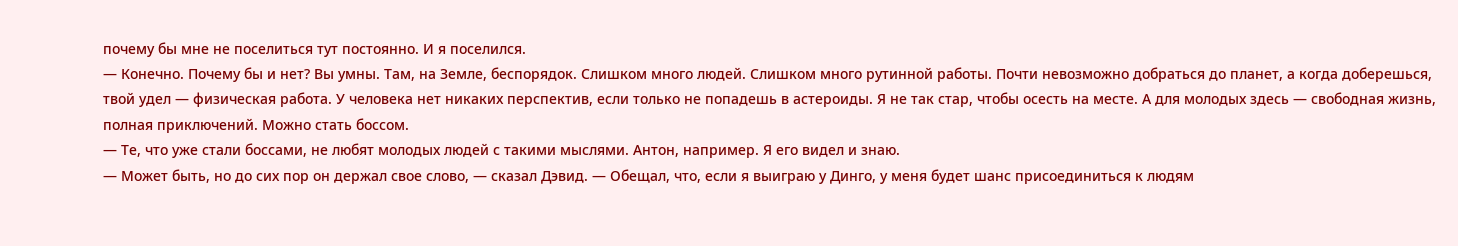почему бы мне не поселиться тут постоянно. И я поселился.
— Конечно. Почему бы и нет? Вы умны. Там, на Земле, беспорядок. Слишком много людей. Слишком много рутинной работы. Почти невозможно добраться до планет, а когда доберешься, твой удел — физическая работа. У человека нет никаких перспектив, если только не попадешь в астероиды. Я не так стар, чтобы осесть на месте. А для молодых здесь — свободная жизнь, полная приключений. Можно стать боссом.
— Те, что уже стали боссами, не любят молодых людей с такими мыслями. Антон, например. Я его видел и знаю.
— Может быть, но до сих пор он держал свое слово, — сказал Дэвид. — Обещал, что, если я выиграю у Динго, у меня будет шанс присоединиться к людям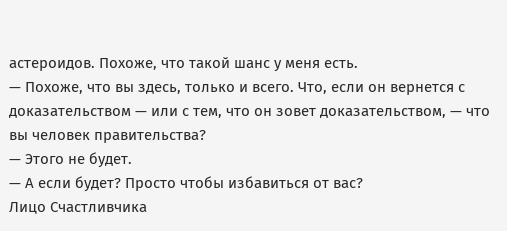астероидов. Похоже, что такой шанс у меня есть.
— Похоже, что вы здесь, только и всего. Что, если он вернется с доказательством — или с тем, что он зовет доказательством, — что вы человек правительства?
— Этого не будет.
— А если будет? Просто чтобы избавиться от вас?
Лицо Счастливчика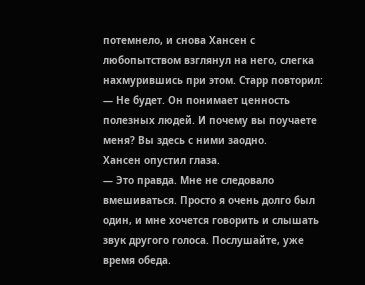потемнело, и снова Хансен с любопытством взглянул на него, слегка нахмурившись при этом. Старр повторил:
— Не будет. Он понимает ценность полезных людей. И почему вы поучаете меня? Вы здесь с ними заодно.
Хансен опустил глаза.
— Это правда. Мне не следовало вмешиваться. Просто я очень долго был один, и мне хочется говорить и слышать звук другого голоса. Послушайте, уже время обеда.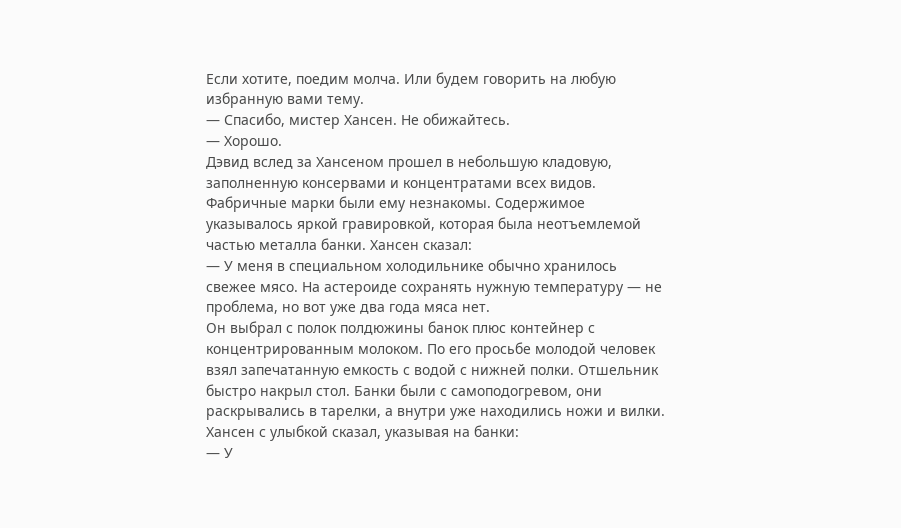Если хотите, поедим молча. Или будем говорить на любую избранную вами тему.
— Спасибо, мистер Хансен. Не обижайтесь.
— Хорошо.
Дэвид вслед за Хансеном прошел в небольшую кладовую, заполненную консервами и концентратами всех видов. Фабричные марки были ему незнакомы. Содержимое указывалось яркой гравировкой, которая была неотъемлемой частью металла банки. Хансен сказал:
— У меня в специальном холодильнике обычно хранилось свежее мясо. На астероиде сохранять нужную температуру — не проблема, но вот уже два года мяса нет.
Он выбрал с полок полдюжины банок плюс контейнер с концентрированным молоком. По его просьбе молодой человек взял запечатанную емкость с водой с нижней полки. Отшельник быстро накрыл стол. Банки были с самоподогревом, они раскрывались в тарелки, а внутри уже находились ножи и вилки. Хансен с улыбкой сказал, указывая на банки:
— У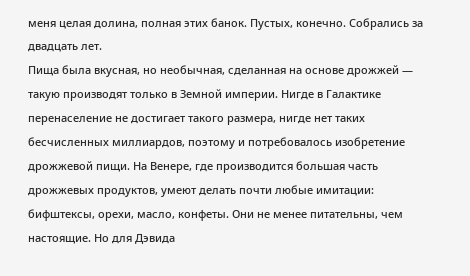меня целая долина, полная этих банок. Пустых, конечно. Собрались за двадцать лет.
Пища была вкусная, но необычная, сделанная на основе дрожжей — такую производят только в Земной империи. Нигде в Галактике перенаселение не достигает такого размера, нигде нет таких бесчисленных миллиардов, поэтому и потребовалось изобретение дрожжевой пищи. На Венере, где производится большая часть дрожжевых продуктов, умеют делать почти любые имитации: бифштексы, орехи, масло, конфеты. Они не менее питательны, чем настоящие. Но для Дэвида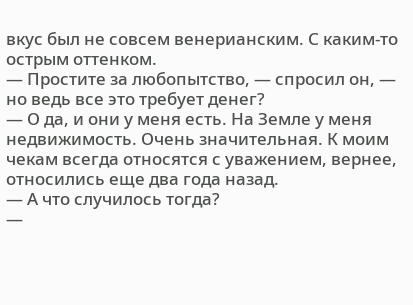вкус был не совсем венерианским. С каким-то острым оттенком.
— Простите за любопытство, — спросил он, — но ведь все это требует денег?
— О да, и они у меня есть. На Земле у меня недвижимость. Очень значительная. К моим чекам всегда относятся с уважением, вернее, относились еще два года назад.
— А что случилось тогда?
—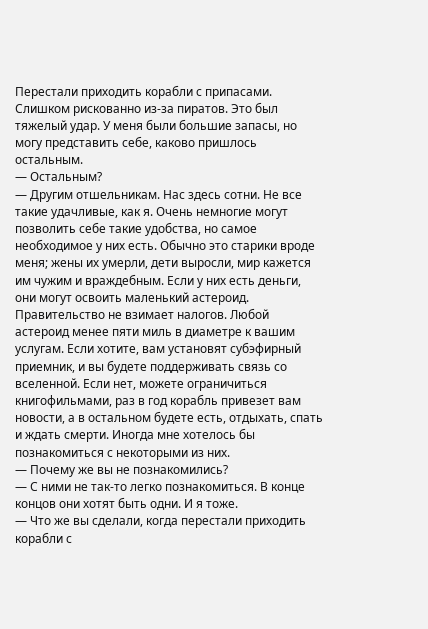Перестали приходить корабли с припасами. Слишком рискованно из-за пиратов. Это был тяжелый удар. У меня были большие запасы, но могу представить себе, каково пришлось остальным.
— Остальным?
— Другим отшельникам. Нас здесь сотни. Не все такие удачливые, как я. Очень немногие могут позволить себе такие удобства, но самое необходимое у них есть. Обычно это старики вроде меня; жены их умерли, дети выросли, мир кажется им чужим и враждебным. Если у них есть деньги, они могут освоить маленький астероид. Правительство не взимает налогов. Любой астероид менее пяти миль в диаметре к вашим услугам. Если хотите, вам установят субэфирный приемник, и вы будете поддерживать связь со вселенной. Если нет, можете ограничиться книгофильмами, раз в год корабль привезет вам новости, а в остальном будете есть, отдыхать, спать и ждать смерти. Иногда мне хотелось бы познакомиться с некоторыми из них.
— Почему же вы не познакомились?
— С ними не так-то легко познакомиться. В конце концов они хотят быть одни. И я тоже.
— Что же вы сделали, когда перестали приходить корабли с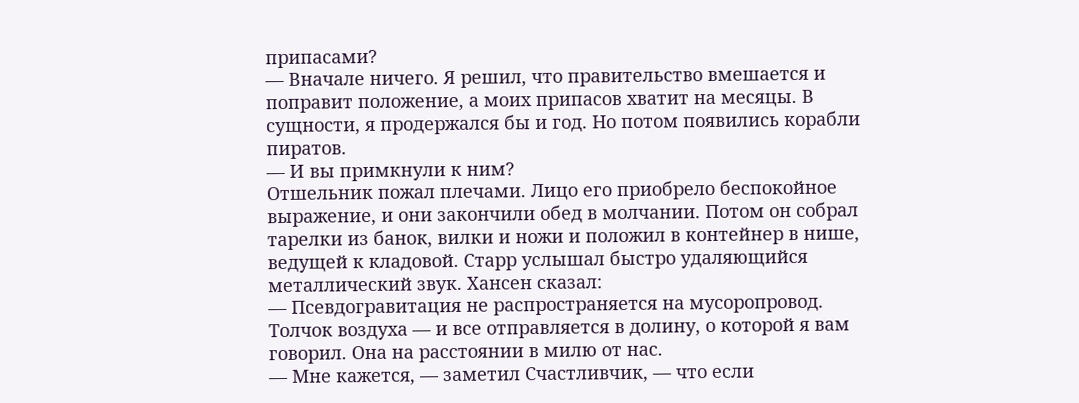припасами?
— Вначале ничего. Я решил, что правительство вмешается и поправит положение, а моих припасов хватит на месяцы. В сущности, я продержался бы и год. Но потом появились корабли пиратов.
— И вы примкнули к ним?
Отшельник пожал плечами. Лицо его приобрело беспокойное выражение, и они закончили обед в молчании. Потом он собрал тарелки из банок, вилки и ножи и положил в контейнер в нише, ведущей к кладовой. Старр услышал быстро удаляющийся металлический звук. Хансен сказал:
— Псевдогравитация не распространяется на мусоропровод. Толчок воздуха — и все отправляется в долину, о которой я вам говорил. Она на расстоянии в милю от нас.
— Мне кажется, — заметил Счастливчик, — что если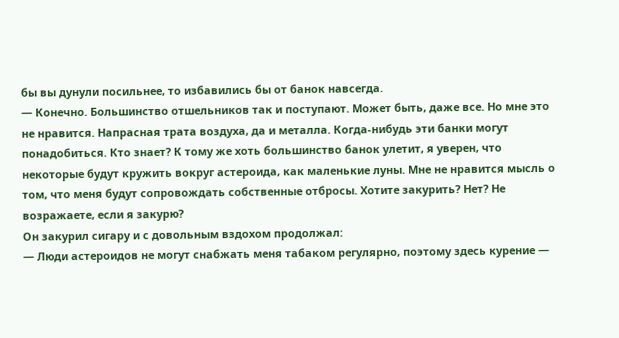бы вы дунули посильнее, то избавились бы от банок навсегда.
— Конечно. Большинство отшельников так и поступают. Может быть, даже все. Но мне это не нравится. Напрасная трата воздуха, да и металла. Когда-нибудь эти банки могут понадобиться. Кто знает? К тому же хоть большинство банок улетит, я уверен, что некоторые будут кружить вокруг астероида, как маленькие луны. Мне не нравится мысль о том, что меня будут сопровождать собственные отбросы. Хотите закурить? Нет? Не возражаете, если я закурю?
Он закурил сигару и с довольным вздохом продолжал:
— Люди астероидов не могут снабжать меня табаком регулярно, поэтому здесь курение —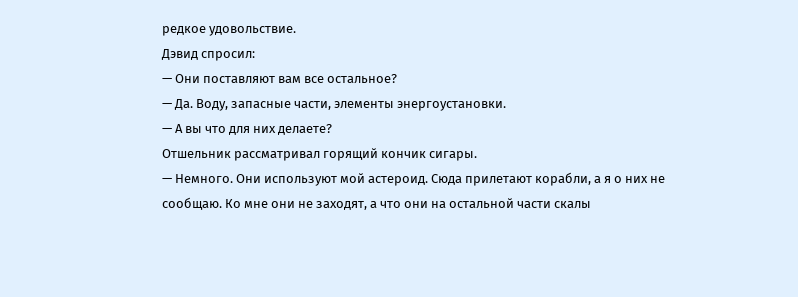редкое удовольствие.
Дэвид спросил:
— Они поставляют вам все остальное?
— Да. Воду, запасные части, элементы энергоустановки.
— А вы что для них делаете?
Отшельник рассматривал горящий кончик сигары.
— Немного. Они используют мой астероид. Сюда прилетают корабли, а я о них не сообщаю. Ко мне они не заходят, а что они на остальной части скалы